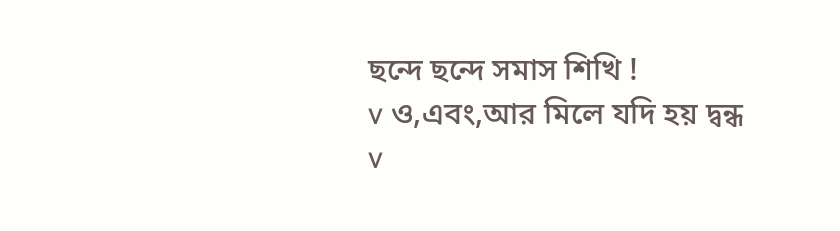ছন্দে ছন্দে সমাস শিখি !
v ও,এবং,আর মিলে যদি হয় দ্বন্ধ
v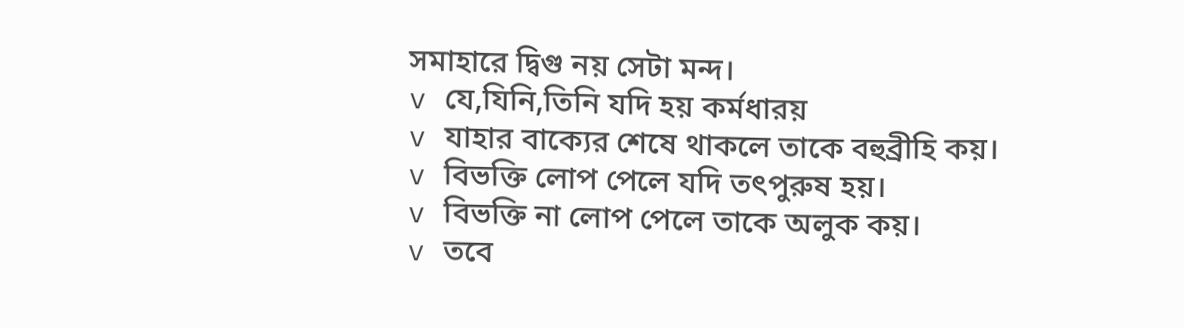সমাহারে দ্বিগু নয় সেটা মন্দ।
v যে,যিনি,তিনি যদি হয় কর্মধারয়
v যাহার বাক্যের শেষে থাকলে তাকে বহুব্রীহি কয়।
v বিভক্তি লোপ পেলে যদি তৎপুরুষ হয়।
v বিভক্তি না লোপ পেলে তাকে অলুক কয়।
v তবে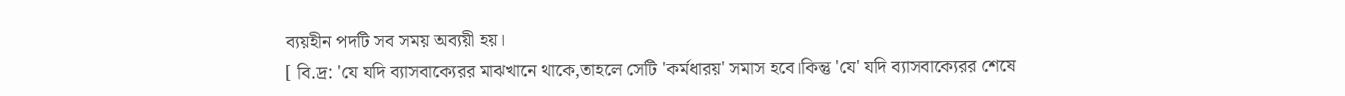ব্যয়হীন পদটি সব সময় অব্যয়ী হয়।
[ বি.দ্র: 'যে যদি ব্যাসবাক্যেরর মাঝখানে থাকে,তাহলে সেটি 'কর্মধারয়' সমাস হবে।কিন্তু 'যে' যদি ব্যাসবাক্যেরর শেষে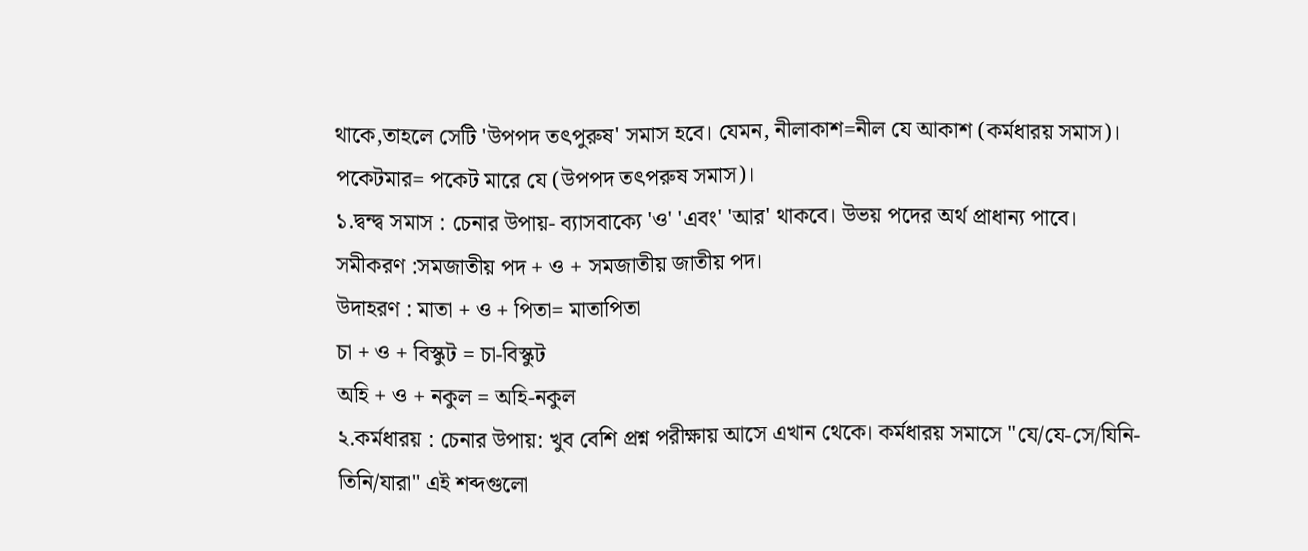থাকে,তাহলে সেটি 'উপপদ তৎপুরুষ' সমাস হবে। যেমন, নীলাকাশ=নীল যে আকাশ (কর্মধারয় সমাস)। পকেটমার= পকেট মারে যে (উপপদ তৎপরুষ সমাস)।
১.দ্বন্দ্ব সমাস : চেনার উপায়- ব্যাসবাক্যে 'ও' 'এবং' 'আর' থাকবে। উভয় পদের অর্থ প্রাধান্য পাবে।
সমীকরণ :সমজাতীয় পদ + ও + সমজাতীয় জাতীয় পদ।
উদাহরণ : মাতা + ও + পিতা= মাতাপিতা
চা + ও + বিস্কুট = চা-বিস্কুট
অহি + ও + নকুল = অহি-নকুল
২.কর্মধারয় : চেনার উপায়: খুব বেশি প্রশ্ন পরীক্ষায় আসে এখান থেকে। কর্মধারয় সমাসে "যে/যে-সে/যিনি-তিনি/যারা" এই শব্দগুলো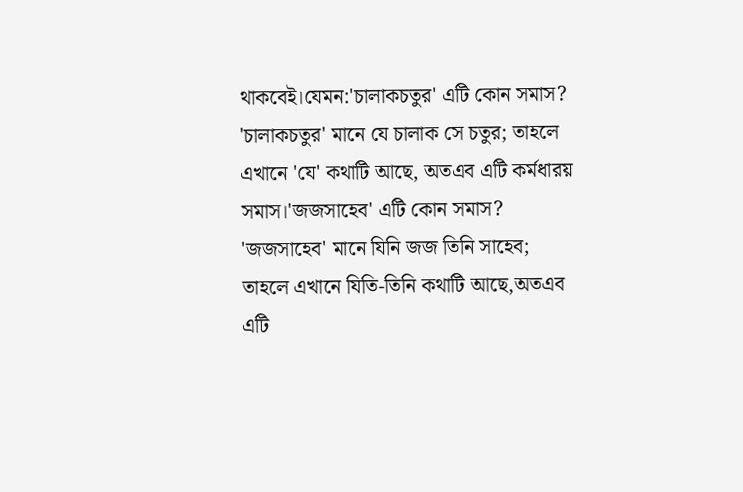থাকবেই।যেমন:'চালাকচতুর' এটি কোন সমাস? 'চালাকচতুর' মানে যে চালাক সে চতুর; তাহলে এখানে 'যে' কথাটি আছে, অতএব এটি কর্মধারয় সমাস।'জজসাহেব' এটি কোন সমাস? 'জজসাহেব' মানে যিনি জজ তিনি সাহেব; তাহলে এখানে যিতি-তিনি কথাটি আছে,অতএব এটি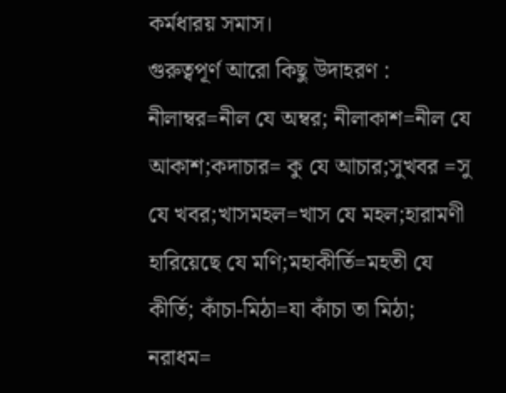কর্মধারয় সমাস।
গুরুত্বপূর্ণ আরো কিছু উদাহরণ : নীলাম্বর=নীল যে অম্বর; নীলাকাশ=নীল যে আকাশ;কদাচার= কু যে আচার;সুখবর =সু যে খবর;খাসমহল=খাস যে মহল;হারামণী হারিয়েছে যে মণি;মহাকীর্তি=মহতী যে কীর্তি; কাঁচা-মিঠা=যা কাঁচা তা মিঠা; নরাধম=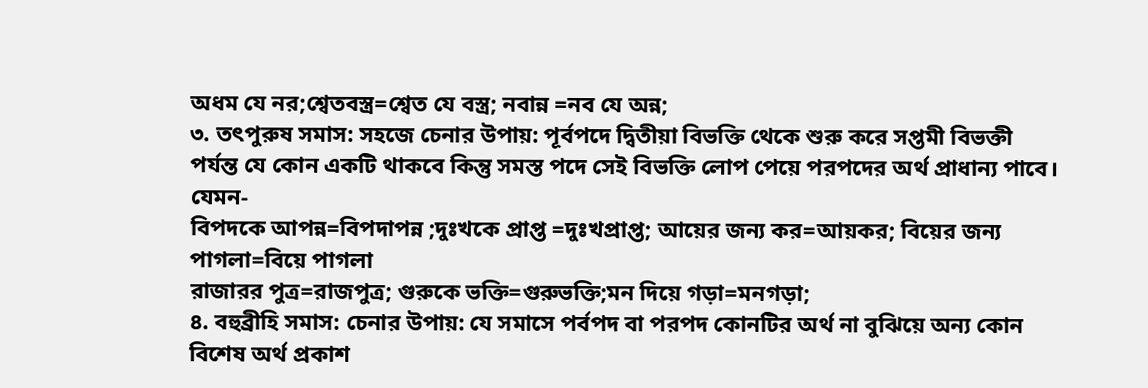অধম যে নর;শ্বেতবস্ত্র=শ্বেত যে বস্ত্র; নবান্ন =নব যে অন্ন;
৩. তৎপুরুষ সমাস: সহজে চেনার উপায়: পূর্বপদে দ্বিতীয়া বিভক্তি থেকে শুরু করে সপ্তমী বিভক্তী পর্যন্ত যে কোন একটি থাকবে কিন্তু সমস্ত পদে সেই বিভক্তি লোপ পেয়ে পরপদের অর্থ প্রাধান্য পাবে। যেমন-
বিপদকে আপন্ন=বিপদাপন্ন ;দুঃখকে প্রাপ্ত =দুঃখপ্রাপ্ত; আয়ের জন্য কর=আয়কর; বিয়ের জন্য পাগলা=বিয়ে পাগলা
রাজারর পুত্র=রাজপুত্র; গুরুকে ভক্তি=গুরুভক্তি;মন দিয়ে গড়া=মনগড়া;
৪. বহুব্রীহি সমাস: চেনার উপায়: যে সমাসে পর্বপদ বা পরপদ কোনটির অর্থ না বুঝিয়ে অন্য কোন বিশেষ অর্থ প্রকাশ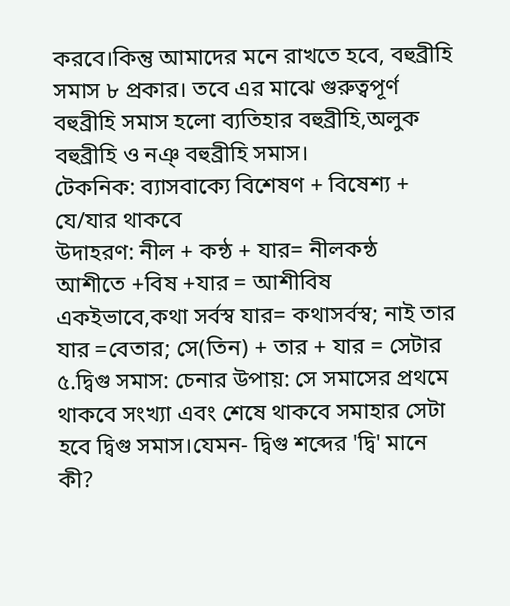করবে।কিন্তু আমাদের মনে রাখতে হবে, বহুব্রীহি সমাস ৮ প্রকার। তবে এর মাঝে গুরুত্বপূর্ণ বহুব্রীহি সমাস হলো ব্যতিহার বহুব্রীহি,অলুক বহুব্রীহি ও নঞ্ বহুব্রীহি সমাস।
টেকনিক: ব্যাসবাক্যে বিশেষণ + বিষেশ্য + যে/যার থাকবে
উদাহরণ: নীল + কন্ঠ + যার= নীলকন্ঠ
আশীতে +বিষ +যার = আশীবিষ
একইভাবে,কথা সর্বস্ব যার= কথাসর্বস্ব; নাই তার যার =বেতার; সে(তিন) + তার + যার = সেটার
৫.দ্বিগু সমাস: চেনার উপায়: সে সমাসের প্রথমে থাকবে সংখ্যা এবং শেষে থাকবে সমাহার সেটা হবে দ্বিগু সমাস।যেমন- দ্বিগু শব্দের 'দ্বি' মানে কী?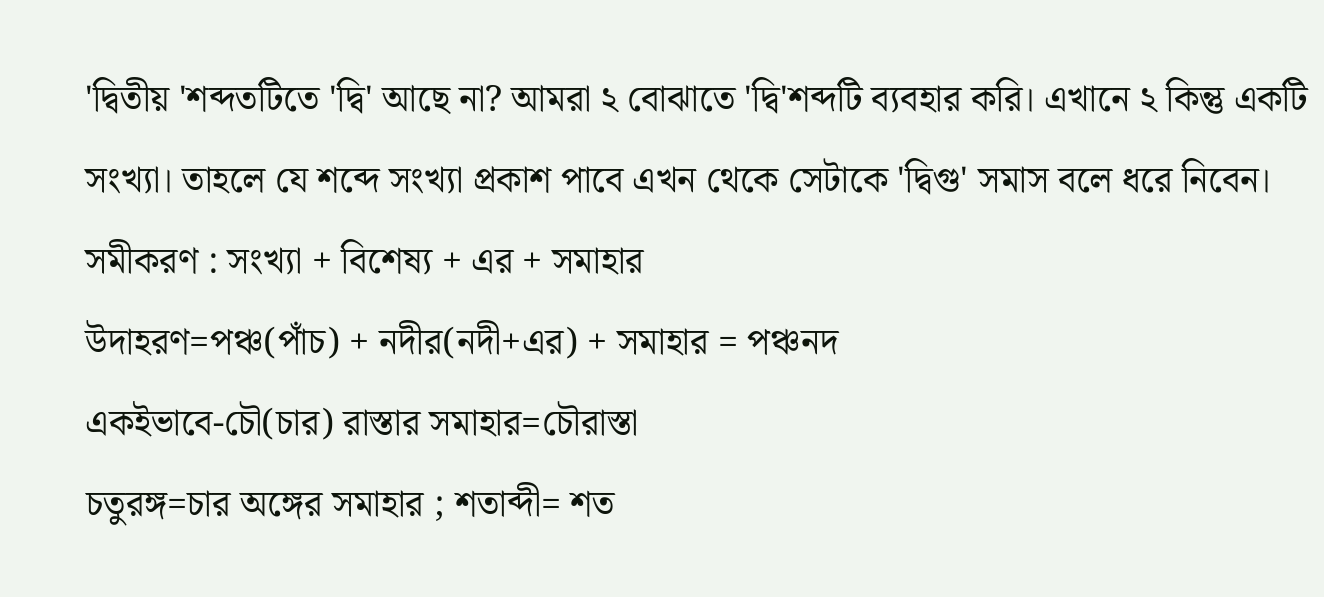'দ্বিতীয় 'শব্দতটিতে 'দ্বি' আছে না? আমরা ২ বোঝাতে 'দ্বি'শব্দটি ব্যবহার করি। এখানে ২ কিন্তু একটি সংখ্যা। তাহলে যে শব্দে সংখ্যা প্রকাশ পাবে এখন থেকে সেটাকে 'দ্বিগু' সমাস বলে ধরে নিবেন।
সমীকরণ : সংখ্যা + বিশেষ্য + এর + সমাহার
উদাহরণ=পঞ্চ(পাঁচ) + নদীর(নদী+এর) + সমাহার = পঞ্চনদ
একইভাবে-চৌ(চার) রাস্তার সমাহার=চৌরাস্তা
চতুরঙ্গ=চার অঙ্গের সমাহার ; শতাব্দী= শত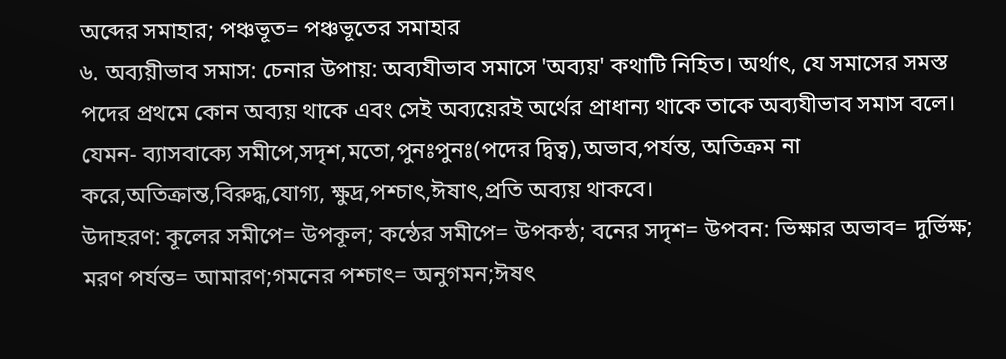অব্দের সমাহার; পঞ্চভূত= পঞ্চভূতের সমাহার
৬. অব্যয়ীভাব সমাস: চেনার উপায়: অব্যযীভাব সমাসে 'অব্যয়' কথাটি নিহিত। অর্থাৎ, যে সমাসের সমস্ত পদের প্রথমে কোন অব্যয় থাকে এবং সেই অব্যয়েরই অর্থের প্রাধান্য থাকে তাকে অব্যযীভাব সমাস বলে।
যেমন- ব্যাসবাক্যে সমীপে,সদৃশ,মতো,পুনঃপুনঃ(পদের দ্বিত্ব),অভাব,পর্যন্ত, অতিক্রম না করে,অতিক্রান্ত,বিরুদ্ধ,যোগ্য, ক্ষুদ্র,পশ্চাৎ,ঈষাৎ,প্রতি অব্যয় থাকবে।
উদাহরণ: কূলের সমীপে= উপকূল; কন্ঠের সমীপে= উপকন্ঠ; বনের সদৃশ= উপবন: ভিক্ষার অভাব= দুর্ভিক্ষ; মরণ পর্যন্ত= আমারণ;গমনের পশ্চাৎ= অনুগমন;ঈষৎ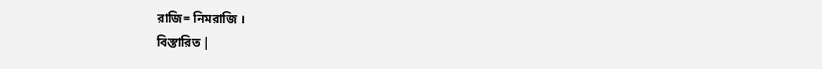রাজি= নিমরাজি ।
বিস্তারিত |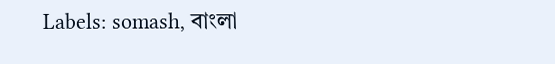Labels: somash, বাংলা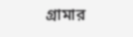গ্রামার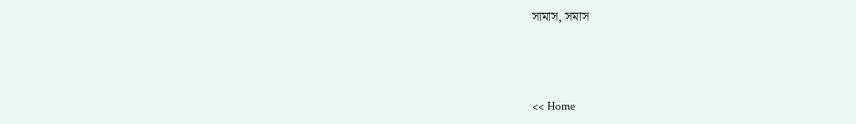সামাস, সমাস



<< Home